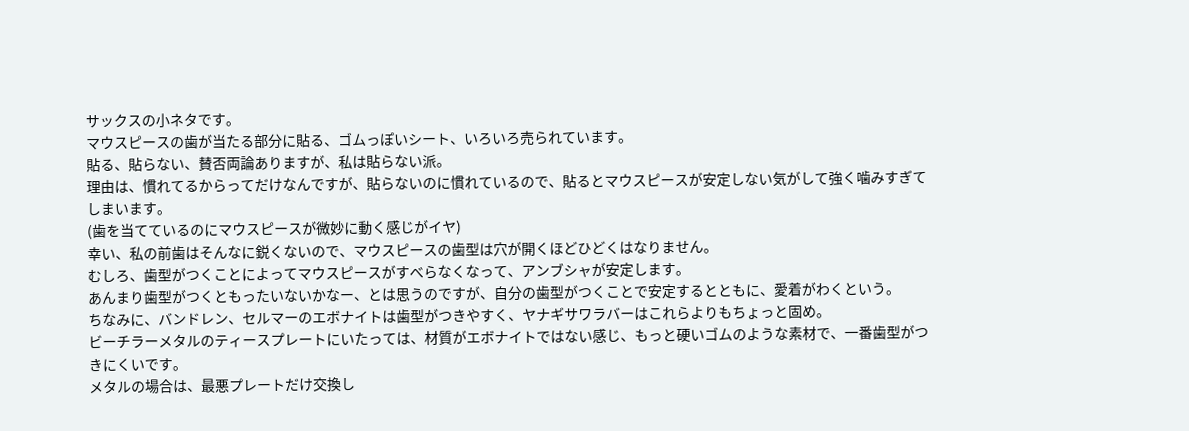サックスの小ネタです。
マウスピースの歯が当たる部分に貼る、ゴムっぽいシート、いろいろ売られています。
貼る、貼らない、賛否両論ありますが、私は貼らない派。
理由は、慣れてるからってだけなんですが、貼らないのに慣れているので、貼るとマウスピースが安定しない気がして強く噛みすぎてしまいます。
(歯を当てているのにマウスピースが微妙に動く感じがイヤ)
幸い、私の前歯はそんなに鋭くないので、マウスピースの歯型は穴が開くほどひどくはなりません。
むしろ、歯型がつくことによってマウスピースがすべらなくなって、アンブシャが安定します。
あんまり歯型がつくともったいないかなー、とは思うのですが、自分の歯型がつくことで安定するとともに、愛着がわくという。
ちなみに、バンドレン、セルマーのエボナイトは歯型がつきやすく、ヤナギサワラバーはこれらよりもちょっと固め。
ビーチラーメタルのティースプレートにいたっては、材質がエボナイトではない感じ、もっと硬いゴムのような素材で、一番歯型がつきにくいです。
メタルの場合は、最悪プレートだけ交換し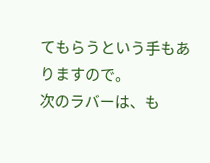てもらうという手もありますので。
次のラバーは、も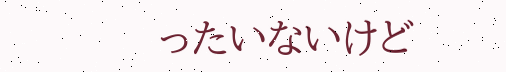ったいないけど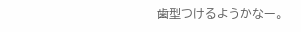歯型つけるようかなー。